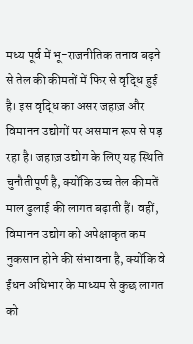मध्य पूर्व में भू-राजनीतिक तनाव बढ़ने से तेल की कीमतों में फिर से वृद्धि हुई है। इस वृद्धि का असर जहाज़ और विमानन उद्योगों पर असमान रूप से पड़ रहा है। जहाज़ उद्योग के लिए यह स्थिति चुनौतीपूर्ण है, क्योंकि उच्च तेल कीमतें माल ढुलाई की लागत बढ़ाती हैं। वहीं, विमानन उद्योग को अपेक्षाकृत कम नुकसान होने की संभावना है, क्योंकि वे ईंधन अधिभार के माध्यम से कुछ लागत को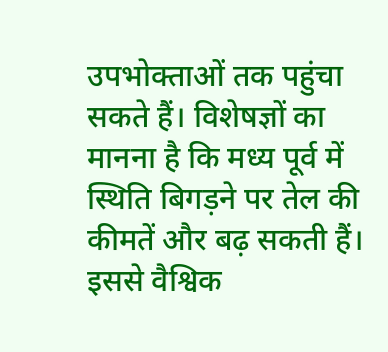उपभोक्ताओं तक पहुंचा सकते हैं। विशेषज्ञों का मानना है कि मध्य पूर्व में स्थिति बिगड़ने पर तेल की कीमतें और बढ़ सकती हैं। इससे वैश्विक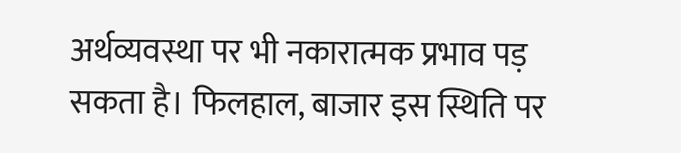अर्थव्यवस्था पर भी नकारात्मक प्रभाव पड़ सकता है। फिलहाल, बाजार इस स्थिति पर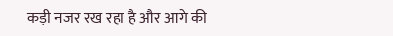कड़ी नजर रख रहा है और आगे की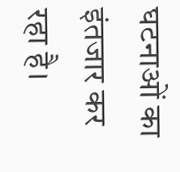घटनाओं का इंतजार कर रहा है।